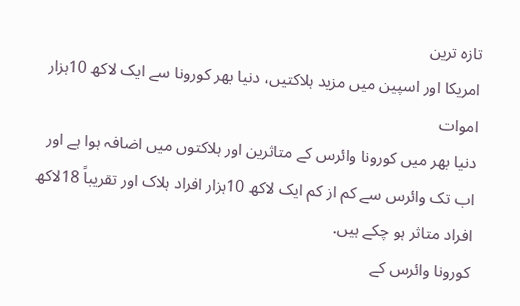تازہ ترین
امریکا اور اسپین میں مزید ہلاکتیں، دنیا بھر کورونا سے ایک لاکھ 10ہزار اموات
دنیا بھر میں کورونا وائرس کے متاثرین اور ہلاکتوں میں اضافہ ہوا ہے اور اب تک وائرس سے کم از کم ایک لاکھ 10ہزار افراد ہلاک اور تقریباً 18لاکھ افراد متاثر ہو چکے ہیں.
کورونا وائرس کے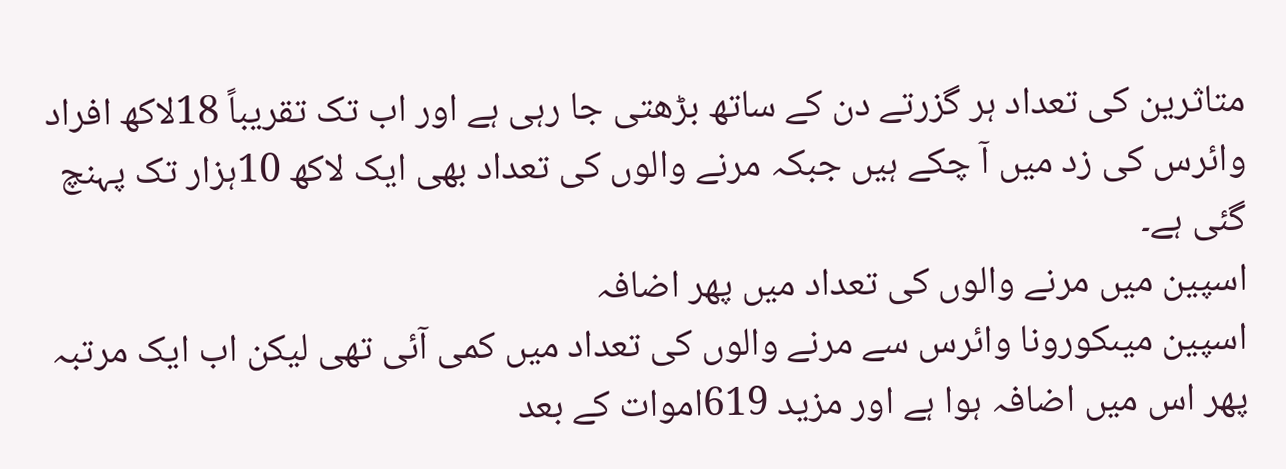متاثرین کی تعداد ہر گزرتے دن کے ساتھ بڑھتی جا رہی ہے اور اب تک تقریباً 18لاکھ افراد وائرس کی زد میں آ چکے ہیں جبکہ مرنے والوں کی تعداد بھی ایک لاکھ 10ہزار تک پہنچ گئی ہے۔
اسپین میں مرنے والوں کی تعداد میں پھر اضافہ
اسپین میںکورونا وائرس سے مرنے والوں کی تعداد میں کمی آئی تھی لیکن اب ایک مرتبہ پھر اس میں اضافہ ہوا ہے اور مزید 619اموات کے بعد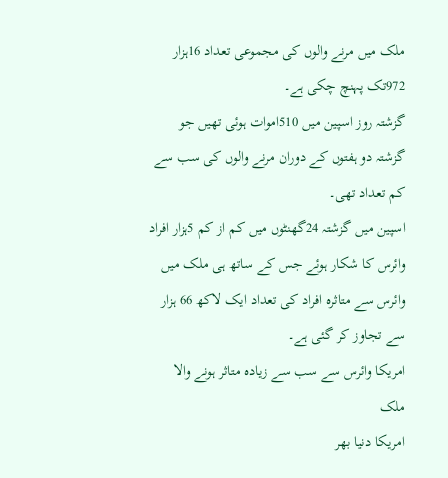ملک میں مرنے والوں کی مجموعی تعداد 16ہزار 972تک پہنچ چکی ہے۔
گزشتہ روز اسپین میں 510اموات ہوئی تھیں جو گزشتہ دو ہفتوں کے دوران مرنے والوں کی سب سے کم تعداد تھی۔
اسپین میں گزشتہ 24گھنٹوں میں کم از کم 5ہزار افراد وائرس کا شکار ہوئے جس کے ساتھ ہی ملک میں وائرس سے متاثرہ افراد کی تعداد ایک لاکھ 66 ہزار سے تجاوز کر گئی ہے۔
امریکا وائرس سے سب سے زیادہ متاثر ہونے والا ملک
امریکا دنیا بھر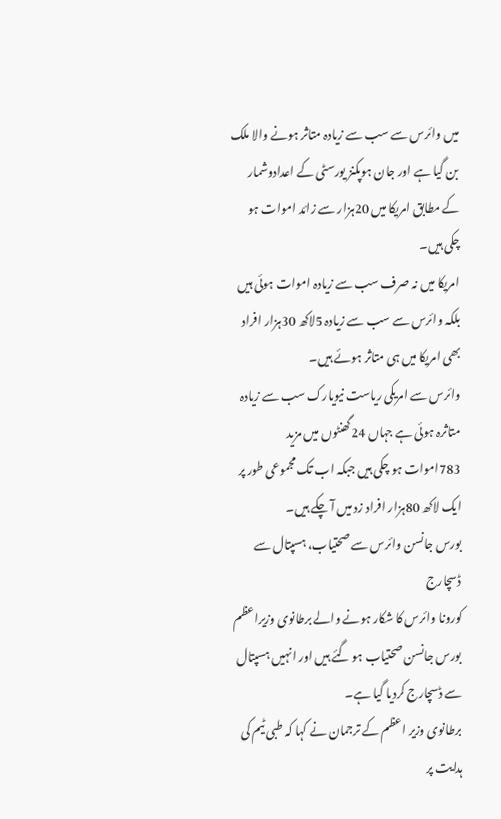میں وائرس سے سب سے زیادہ متاثر ہونے والا ملک بن گیا ہے اور جان ہوپکنز یورسٹی کے اعدادوشمار کے مطابق امریکا میں 20ہزار سے زائد اموات ہو چکی ہیں۔
امریکا میں نہ صرف سب سے زیادہ اموات ہوئی ہیں بلکہ وائرس سے سب سے زیادہ 5لاکھ 30ہزار افراد بھی امریکا میں ہی متاثر ہوئے ہیں۔
وائرس سے امریکی ریاست نیویارک سب سے زیادہ متاثرہ ہوئی ہے جہاں 24گھنٹوں میں مزید 783اموات ہو چکی ہیں جبکہ اب تک مجموعی طور پر ایک لاکھ 80ہزار افراد زد میں آ چکے ہیں۔
بورس جانسن وائرس سے صحتیاب، ہسپتال سے ڈسچارج
کورونا وائرس کا شکار ہونے والے برطانوی وزیراعظم بورس جانسن صحتیاب ہو گئے ہیں اور انہیں ہسپتال سے ڈسچارج کردیا گیا ہے۔
برطانوی وزیر اعظم کے ترجمان نے کہا کہ طبی ٹیم کی ہدایت پر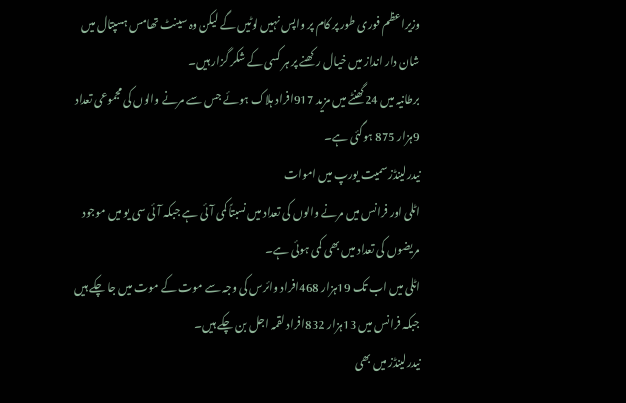وزیراعظم فوری طور پر کام پر واپس نہیں لوٹیں گے لیکن وہ سینٹ تھامس ہسپتال میں شان دار انداز میں خیال رکھنے پر ہر کسی کے شکر گزار ہیں۔
برطانیہ میں 24گھنٹے میں مزید 917افراد ہلاک ہوئے جس سے مرنے والوں کی مجموعی تعداد 9ہزار 875 ہوگئی ہے۔
نیدرلینڈز سمیت یورپ میں اموات
اٹلی اور فرانس میں مرنے والوں کی تعداد میں نسبتاً کمی آئی ہے جبکہ آئی سی یو میں موجود مریضوں کی تعداد میں بھی کمی ہوئی ہے۔
اٹلی میں اب تک 19ہزار 468افراد وائرس کی وجہ سے موت کے موت میں جا چکے ہیں جبکہ فرانس میں 13ہزار 832افراد لقمہ اجل بن چکے ہیں۔
نیدرلینڈز میں بھی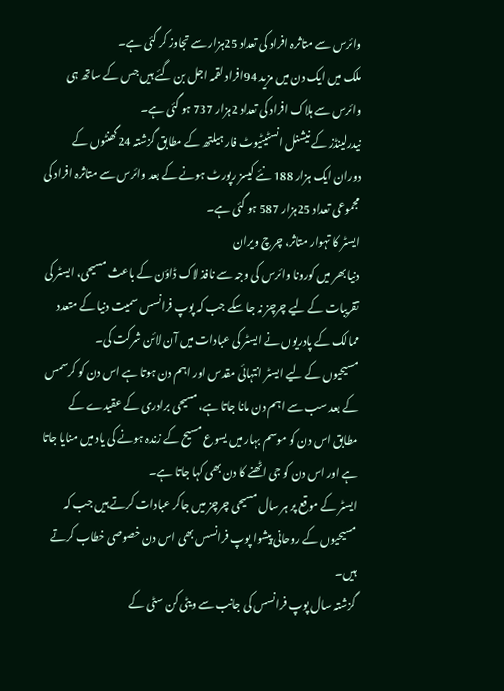وائرس سے متاثرہ افراد کی تعداد 25ہزار سے تجاوز کر گئی ہے۔
ملک میں ایک دن میں مزید 94افراد لقمہ اجل بن گئے ہیں جس کے ساتھ ہی وائرس سے ہلاک افراد کی تعداد 2ہزار 737 ہو گئی ہے۔
نیدرلینڈز کے نیشنل انسٹیٹیوٹ فار ہیلتھ کے مطابق گزشتہ 24گھنٹوں کے دوران ایک ہزار 188 نئے کیسز رپورٹ ہونے کے بعد وائرس سے متاثرہ افراد کی مجموعی تعداد 25ہزار 587 ہو گئی ہے۔
ایسٹر کا تہوار متاثر، چرچ ویران
دنیا بھر میں کورونا وائرس کی وجہ سے نافذ لاک ڈاؤن کے باعث مسیحی، ایسٹر کی تقریبات کے لیے چرچز نہ جا سکے جب کہ پوپ فرانسس سمیت دنیا کے متعدد ممالک کے پادریوں نے ایسٹر کی عبادات میں آن لائن شرکت کی۔
مسیحیوں کے لیے ایسٹر انتہائی مقدس اور اہم دن ہوتا ہے اس دن کو کرسمس کے بعد سب سے اہم دن مانا جاتا ہے، مسیحی برادری کے عقیدے کے مطابق اس دن کو موسم بہار میں یسوع مسیح کے زندہ ہونے کی یاد میں منایا جاتا ہے اور اس دن کو جی اٹھنے کا دن بھی کہا جاتا ہے۔
ایسٹر کے موقع پر ہر سال مسیحی چرچز میں جاکر عبادات کرتے ہیں جب کہ مسیحیوں کے روحانی پیشوا پوپ فرانسس بھی اس دن خصوصی خطاب کرتے ہیں۔
گزشتہ سال پوپ فرانسس کی جانب سے ویٹی کن سٹی کے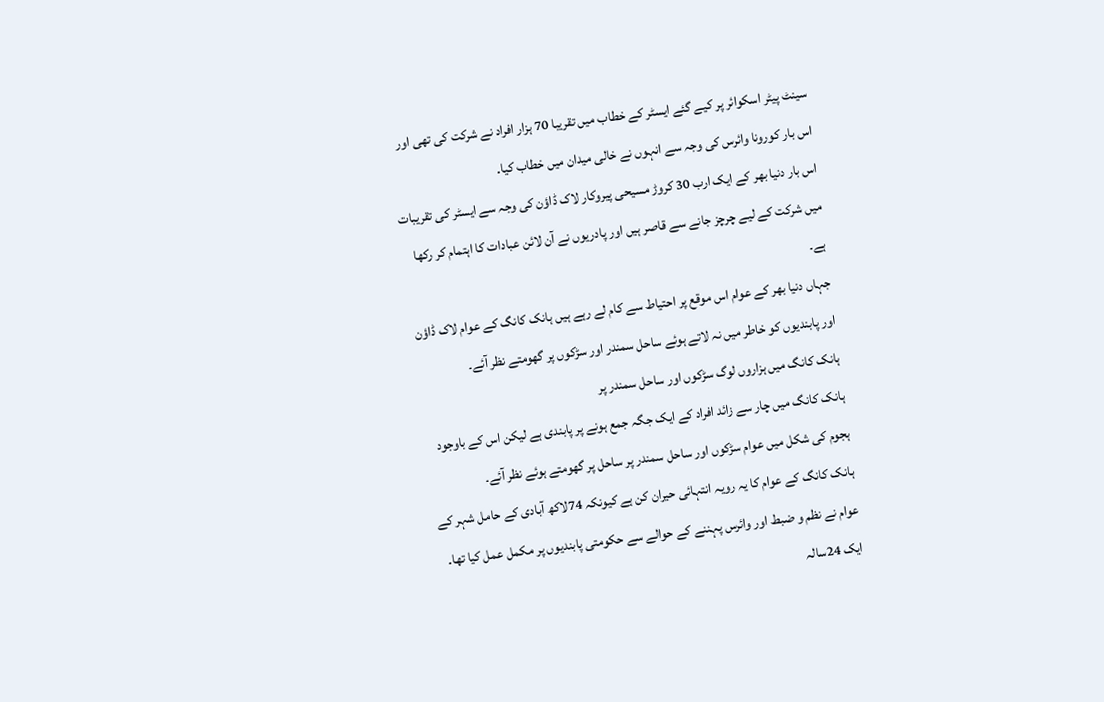سینٹ پیٹر اسکوائر پر کیے گئے ایسٹر کے خطاب میں تقریبا 70 ہزار افراد نے شرکت کی تھی اور اس بار کورونا وائرس کی وجہ سے انہوں نے خالی میدان میں خطاب کیا۔
اس بار دنیا بھر کے ایک ارب 30 کروڑ مسیحی پیروکار لاک ڈاؤن کی وجہ سے ایسٹر کی تقریبات میں شرکت کے لیے چرچز جانے سے قاصر ہیں اور پادریوں نے آن لائن عبادات کا اہتمام کر رکھا ہے۔
جہاں دنیا بھر کے عوام اس موقع پر احتیاط سے کام لے رہے ہیں ہانک کانگ کے عوام لاک ڈاؤن اور پابندیوں کو خاطر میں نہ لاتے ہوئے ساحل سمندر اور سڑکوں پر گھومتے نظر آئے۔
ہانک کانگ میں ہزاروں لوگ سڑکوں اور ساحل سمندر پر
ہانک کانگ میں چار سے زائد افراد کے ایک جگہ جمع ہونے پر پابندی ہے لیکن اس کے باوجود ہجوم کی شکل میں عوام سڑکوں اور ساحل سمندر پر ساحل پر گھومتے ہوئے نظر آئے۔
ہانک کانگ کے عوام کا یہ رویہ انتہائی حیران کن ہے کیونکہ 74لاکھ آبادی کے حامل شہر کے عوام نے نظم و ضبط اور وائرس پہننے کے حوالے سے حکومتی پابندیوں پر مکمل عمل کیا تھا۔
ایک 24سالہ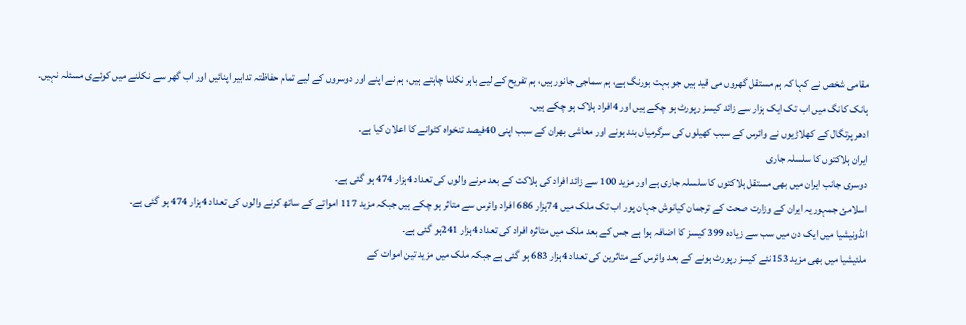مقامی شخص نے کہا کہ ہم مستقل گھروں می قید ہیں جو بہت بورنگ ہے، ہم سماجی جانور ہیں، ہم تفریح کے لیے باہر نکلنا چاہتے ہیں، ہم نے اپنے اور دوسروں کے لیے تمام حفاظتہ تدابیر اپنائیں اور اب گھر سے نکلنے میں کوئےی مسئلہ نہیں۔
ہانک کانگ میں اب تک ایک ہزار سے زائد کیسز رپورٹ ہو چکے ہیں اور 4افراد ہلاک ہو چکے ہیں۔
ادھر پرتگال کے کھلاڑیوں نے وائرس کے سبب کھیلوں کی سرگرمیاں بند ہونے اور معاشی بھران کے سبب اپنی 40فیصد تنخواہ کٹوانے کا اعلان کیا ہے۔
ایران ہلاکتوں کا سلسلہ جاری
دوسری جانب ایران میں بھی مستقل ہلاکتوں کا سلسلہ جاری ہے اور مزید 100 سے زائد افراد کی ہلاکت کے بعد مرنے والوں کی تعداد 4ہزار 474 ہو گئی ہے۔
اسلامئ جمہوریہ ایران کے وزارت صحت کے ترجمان کیانوش جہان پور اب تک ملک میں 74ہزار 686 افراد وائرس سے متاثر ہو چکے ہیں جبکہ مزید 117 امواتے کے ساتھ کرنے والوں کی تعداد 4ہزار 474 ہو گئی ہے۔
انڈونیشیا میں ایک دن میں سب سے زیادہ 399 کیسز کا اضافہ ہوا ہے جس کے بعد ملک میں متاثرہ افراد کی تعداد 4ہزار 241ہو گئی ہے۔
ملئیشیا میں بھی مزید 153نئے کیسز رپورٹ ہونے کے بعد وائرس کے متاثرین کی تعداد 4ہزار 683 ہو گئی ہے جبکہ ملک میں مزید تین اموات کے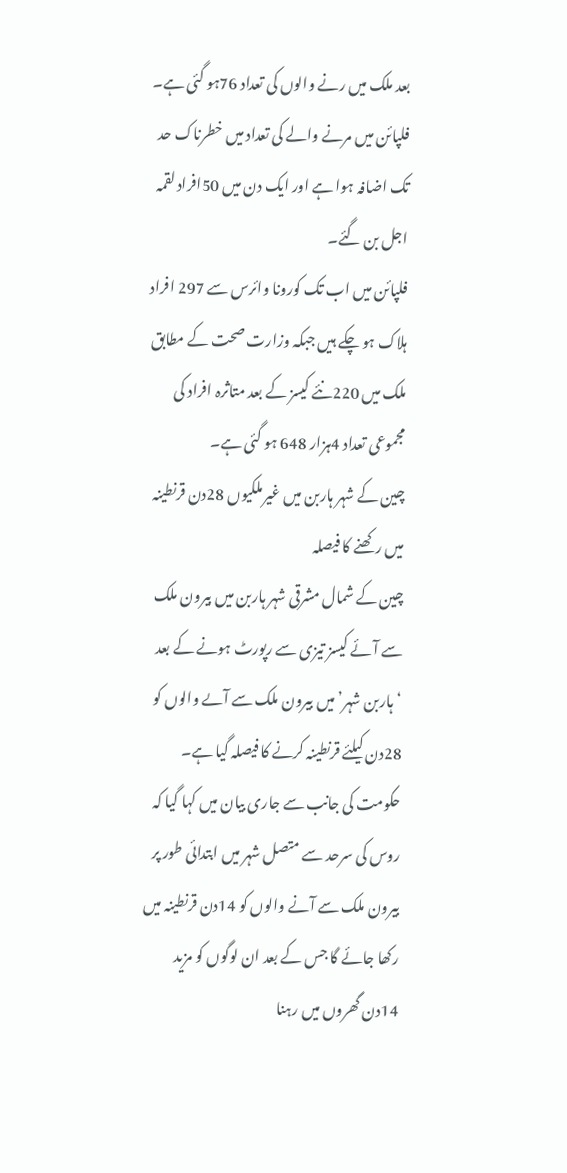بعد ملک میں رنے والوں کی تعداد 76ہو گئی ہے۔
فلپائن میں مرنے والے کی تعداد میں خطرناک حد تک اضافہ ہوا ہے اور ایک دن میں 50افراد لقمہ اجل بن گئے۔
فلپائن میں اب تک کورونا وائرس سے 297 افراد ہلاک ہو چکے ہیں جبکہ وزارت صحت کے مطابق ملک میں 220نئے کیسز کے بعد متاثرہ افراد کی مجموعی تعداد 4ہزار 648 ہو گئی ہے۔
چین کے شہر ہاربن میں غیرملکیوں 28دن قرنطینہ میں رکھنے کا فیصلہ
چین کے شمال مشرقی شہر ہاربن میں بیرون ملک سے آئے کیسز تیزی سے رپورٹ ہونے کے بعد ‘ہاربن شہر’ میں بیرون ملک سے آںے والوں کو 28دن کیلئے قرنطینہ کرنے کا فیصلہ گیا ہے۔
حکومت کی جانب سے جاری بیان میں کہا گیا کہ روس کی سرحد سے متصل شہر میں ابتدائی طور پر بیرون ملک سے آنے والوں کو 14دن قرنطینہ میں رکھا جائے گا جس کے بعد ان لوگوں کو مزید 14دن گھروں میں رہنا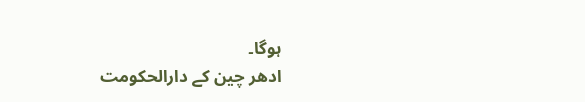ہوگا۔
ادھر چین کے دارالحکومت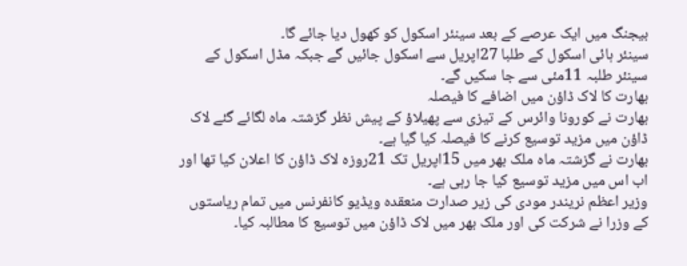بیجنگ میں ایک عرصے کے بعد سینئر اسکول کو کھول دیا جائے گا۔
سینئر ہائی اسکول کے طلبا 27اپریل سے اسکول جائیں گے جبکہ مڈل اسکول کے سینئر طلبہ 11مئی سے جا سکیں گے۔
بھارت کا لاک ڈاؤن میں اضافے کا فیصلہ
بھارت نے کورونا وائرس کے تیزی سے پھیلاؤ کے پیش نظر گزشتہ ماہ لگائے گئے لاک ڈاؤن میں مزید توسیع کرنے کا فیصلہ کیا گیا ہے۔
بھارت نے گزشتہ ماہ ملک بھر میں 15اپریل تک 21روزہ لاک ڈاؤن کا اعلان کیا تھا اور اب اس میں مزید توسیع کیا جا رہی ہے۔
وزیر اعظم نریندر مودی کی زیر صدارت منعقدہ ویڈیو کانفرنس میں تمام ریاستوں کے وزرا نے شرکت کی اور ملک بھر میں لاک ڈاؤن میں توسیع کا مطالبہ کیا۔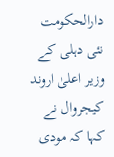دارالحکومت نئی دہلی کے وزیر اعلیٰ اروند کیجروال نے کہا کہ مودی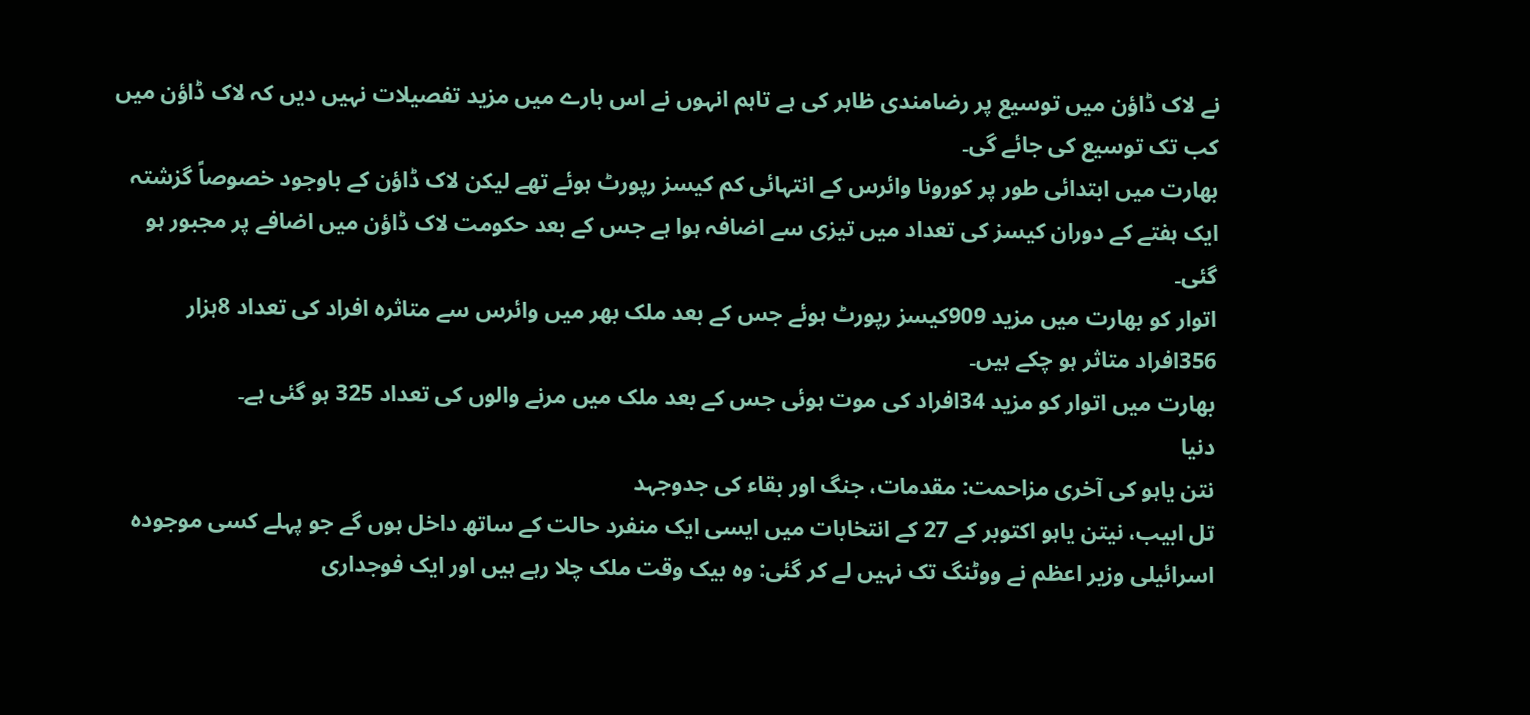نے لاک ڈاؤن میں توسیع پر رضامندی ظاہر کی ہے تاہم انہوں نے اس بارے میں مزید تفصیلات نہیں دیں کہ لاک ڈاؤن میں کب تک توسیع کی جائے گی۔
بھارت میں ابتدائی طور پر کورونا وائرس کے انتہائی کم کیسز رپورٹ ہوئے تھے لیکن لاک ڈاؤن کے باوجود خصوصاً گزشتہ ایک ہفتے کے دوران کیسز کی تعداد میں تیزی سے اضافہ ہوا ہے جس کے بعد حکومت لاک ڈاؤن میں اضافے پر مجبور ہو گئی۔
اتوار کو بھارت میں مزید 909کیسز رپورٹ ہوئے جس کے بعد ملک بھر میں وائرس سے متاثرہ افراد کی تعداد 8ہزار 356افراد متاثر ہو چکے ہیں۔
بھارت میں اتوار کو مزید 34افراد کی موت ہوئی جس کے بعد ملک میں مرنے والوں کی تعداد 325 ہو گئی ہے۔
دنیا
نتن یاہو کی آخری مزاحمت: مقدمات، جنگ اور بقاء کی جدوجہد
تل ابیب، نیتن یاہو اکتوبر کے 27 کے انتخابات میں ایسی ایک منفرد حالت کے ساتھ داخل ہوں گے جو پہلے کسی موجودہ اسرائیلی وزیر اعظم نے ووٹنگ تک نہیں لے کر گئی: وہ بیک وقت ملک چلا رہے ہیں اور ایک فوجداری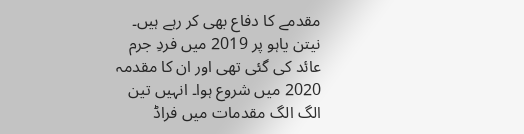مقدمے کا دفاع بھی کر رہے ہیں۔
نیتن یاہو پر 2019 میں فردِ جرم عائد کی گئی تھی اور ان کا مقدمہ 2020 میں شروع ہوا۔ انہیں تین الگ الگ مقدمات میں فراڈ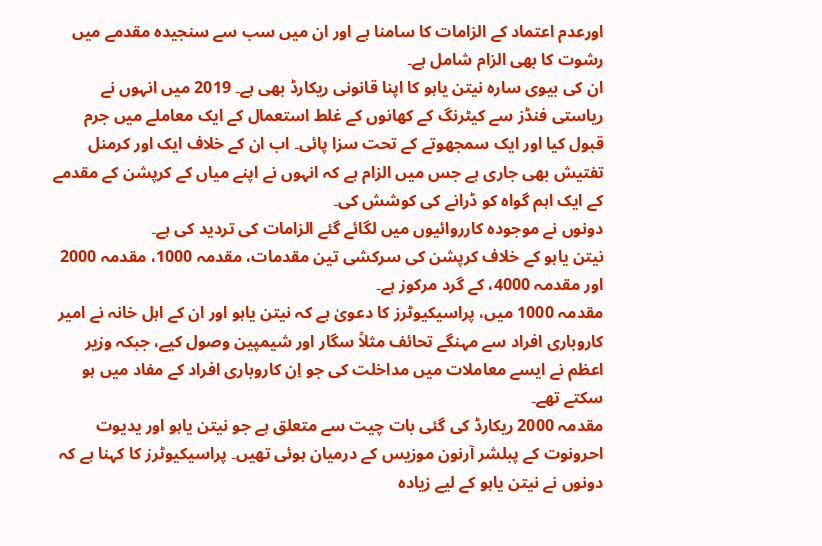اورعدم اعتماد کے الزامات کا سامنا ہے اور ان میں سب سے سنجیدہ مقدمے میں رشوت کا بھی الزام شامل ہے۔
ان کی بیوی سارہ نیتن یاہو کا اپنا قانونی ریکارڈ بھی ہے۔ 2019 میں انہوں نے ریاستی فنڈز سے کیٹرنگ کے کھانوں کے غلط استعمال کے ایک معاملے میں جرم قبول کیا اور ایک سمجھوتے کے تحت سزا پائی۔ اب ان کے خلاف ایک اور کرمنل تفتیش بھی جاری ہے جس میں الزام ہے کہ انہوں نے اپنے میاں کے کرپشن کے مقدمے کے ایک اہم گواہ کو ڈرانے کی کوشش کی۔
دونوں نے موجودہ کارروائیوں میں لگائے گئے الزامات کی تردید کی ہے۔
نیتن یاہو کے خلاف کرپشن کی سرکشی تین مقدمات، مقدمہ 1000، مقدمہ 2000 اور مقدمہ 4000، کے گرد مرکوز ہے۔
مقدمہ 1000 میں، پراسیکیوٹرز کا دعویٰ ہے کہ نیتن یاہو اور ان کے اہل خانہ نے امیر کاروباری افراد سے مہنگے تحائف مثلاً سگار اور شیمپین وصول کیے، جبکہ وزیر اعظم نے ایسے معاملات میں مداخلت کی جو اِن کاروباری افراد کے مفاد میں ہو سکتے تھے۔
مقدمہ 2000 ریکارڈ کی گئی بات چیت سے متعلق ہے جو نیتن یاہو اور یدیوت احرونوت کے پبلشر آرنون موزیس کے درمیان ہوئی تھیں۔ پراسیکیوٹرز کا کہنا ہے کہ دونوں نے نیتن یاہو کے لیے زیادہ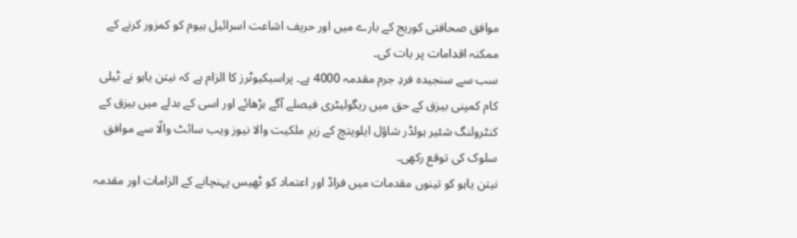موافق صحافتی کوریج کے بارے میں اور حریف اشاعت اسرائیل ہیوم کو کمزور کرنے کے ممکنہ اقدامات پر بات کی۔
سب سے سنجیدہ فردِ جرم مقدمہ 4000 ہے۔ پراسیکیوٹرز کا الزام ہے کہ نیتن یاہو نے ٹیلی کام کمپنی بیزق کے حق میں ریگولیٹری فیصلے آگے بڑھائے اور اسی کے بدلے میں بیزق کے کنٹرولنگ شئیر ہولڈر شاؤل ایلویتچ کے زیرِ ملکیت والا نیوز ویب سائٹ والّا سے موافق سلوک کی توقع رکھی۔
نیتن یاہو کو تینوں مقدمات میں فراڈ اور اعتماد کو ٹھیس پہنچانے کے الزامات اور مقدمہ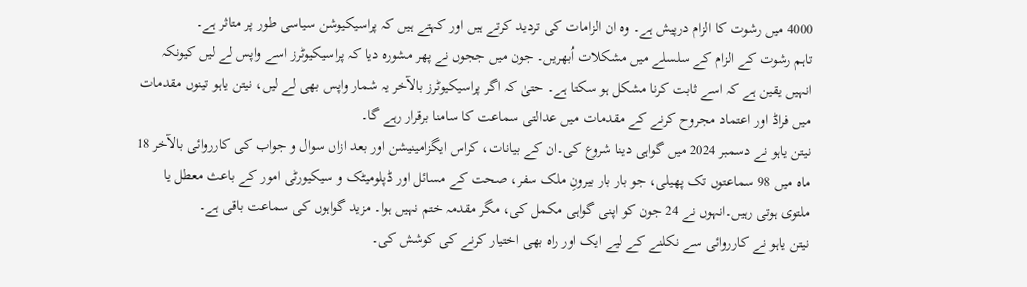4000 میں رشوت کا الزام درپیش ہے۔ وہ ان الزامات کی تردید کرتے ہیں اور کہتے ہیں کہ پراسیکیوشن سیاسی طور پر متاثر ہے۔
تاہم رشوت کے الزام کے سلسلے میں مشکلات اُبھریں۔ جون میں ججوں نے پھر مشورہ دیا کہ پراسیکیوٹرز اسے واپس لے لیں کیونکہ انہیں یقین ہے کہ اسے ثابت کرنا مشکل ہو سکتا ہے۔ حتیٰ کہ اگر پراسیکیوٹرز بالآخر یہ شمار واپس بھی لے لیں، نیتن یاہو تینوں مقدمات میں فراڈ اور اعتماد مجروح کرنے کے مقدمات میں عدالتی سماعت کا سامنا برقرار رہے گا۔
نیتن یاہو نے دسمبر 2024 میں گواہی دینا شروع کی۔ان کے بیانات، کراس ایگزامینیشن اور بعد ازاں سوال و جواب کی کارروائی بالآخر 18 ماہ میں 98 سماعتوں تک پھیلی، جو بار بار بیرونِ ملک سفر، صحت کے مسائل اور ڈپلومیٹک و سیکیورٹی امور کے باعث معطل یا ملتوی ہوتی رہیں۔انہوں نے 24 جون کو اپنی گواہی مکمل کی، مگر مقدمہ ختم نہیں ہوا۔ مزید گواہوں کی سماعت باقی ہے۔
نیتن یاہو نے کارروائی سے نکلنے کے لیے ایک اور راہ بھی اختیار کرنے کی کوشش کی۔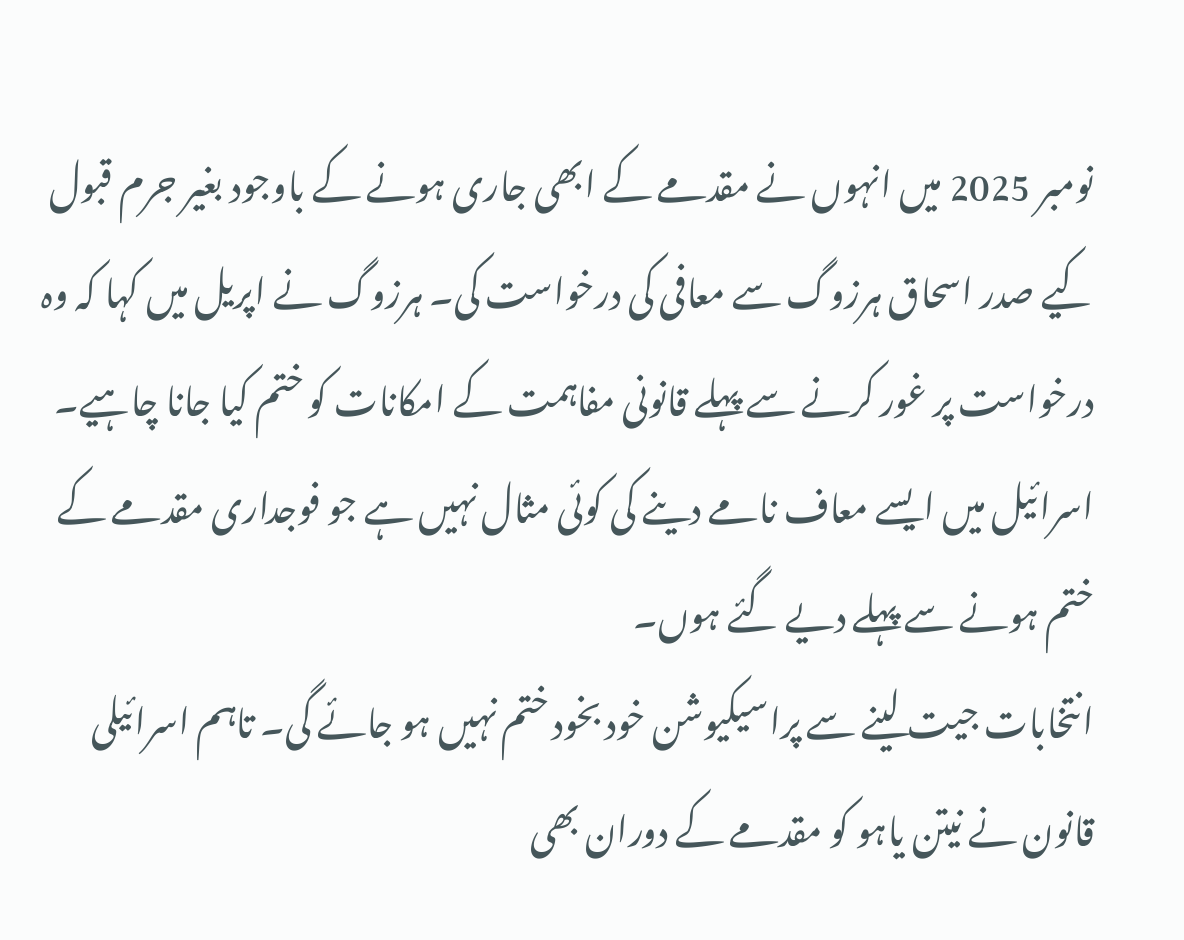نومبر 2025 میں انہوں نے مقدمے کے ابھی جاری ہونے کے باوجود بغیر جرم قبول کیے صدر اسحاق ہرزوگ سے معافی کی درخواست کی۔ ہرزوگ نے اپریل میں کہا کہ وہ درخواست پر غور کرنے سے پہلے قانونی مفاہمت کے امکانات کو ختم کیا جانا چاہیے۔ اسرائیل میں ایسے معاف نامے دینے کی کوئی مثال نہیں ہے جو فوجداری مقدمے کے ختم ہونے سے پہلے دیے گئے ہوں۔
انتخابات جیت لینے سے پراسیکیوشن خود بخود ختم نہیں ہو جائے گی۔ تاہم اسرائیلی قانون نے نیتن یاہو کو مقدمے کے دوران بھی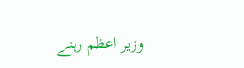وزیر اعظم رہنے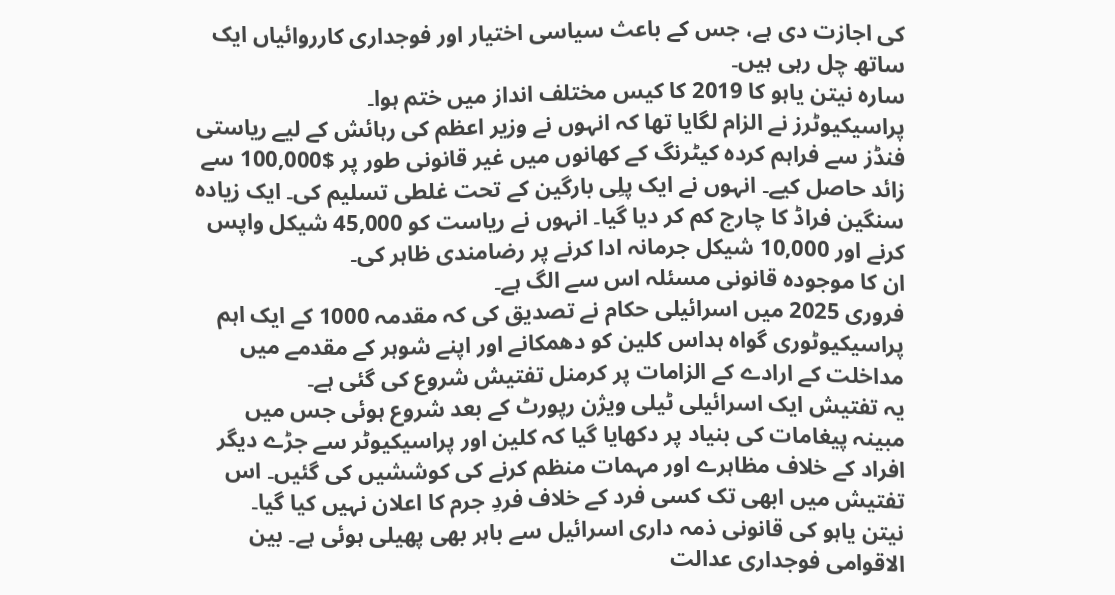کی اجازت دی ہے، جس کے باعث سیاسی اختیار اور فوجداری کارروائیاں ایک ساتھ چل رہی ہیں۔
سارہ نیتن یاہو کا 2019 کا کیس مختلف انداز میں ختم ہوا۔
پراسیکیوٹرز نے الزام لگایا تھا کہ انہوں نے وزیر اعظم کی رہائش کے لیے ریاستی فنڈز سے فراہم کردہ کیٹرنگ کے کھانوں میں غیر قانونی طور پر $100,000 سے زائد حاصل کیے۔ انہوں نے ایک پلِی بارگین کے تحت غلطی تسلیم کی۔ ایک زیادہ سنگین فراڈ کا چارج کم کر دیا گیا۔ انہوں نے ریاست کو 45,000 شیکل واپس کرنے اور 10,000 شیکل جرمانہ ادا کرنے پر رضامندی ظاہر کی۔
ان کا موجودہ قانونی مسئلہ اس سے الگ ہے۔
فروری 2025 میں اسرائیلی حکام نے تصدیق کی کہ مقدمہ 1000 کے ایک اہم پراسیکیوٹوری گواہ ہداس کلین کو دھمکانے اور اپنے شوہر کے مقدمے میں مداخلت کے ارادے کے الزامات پر کرمنل تفتیش شروع کی گئی ہے۔
یہ تفتیش ایک اسرائیلی ٹیلی ویژن رپورٹ کے بعد شروع ہوئی جس میں مبینہ پیغامات کی بنیاد پر دکھایا گیا کہ کلین اور پراسیکیوٹر سے جڑے دیگر افراد کے خلاف مظاہرے اور مہمات منظم کرنے کی کوششیں کی گئیں۔ اس تفتیش میں ابھی تک کسی فرد کے خلاف فردِ جرم کا اعلان نہیں کیا گیا۔
نیتن یاہو کی قانونی ذمہ داری اسرائیل سے باہر بھی پھیلی ہوئی ہے۔ بین الاقوامی فوجداری عدالت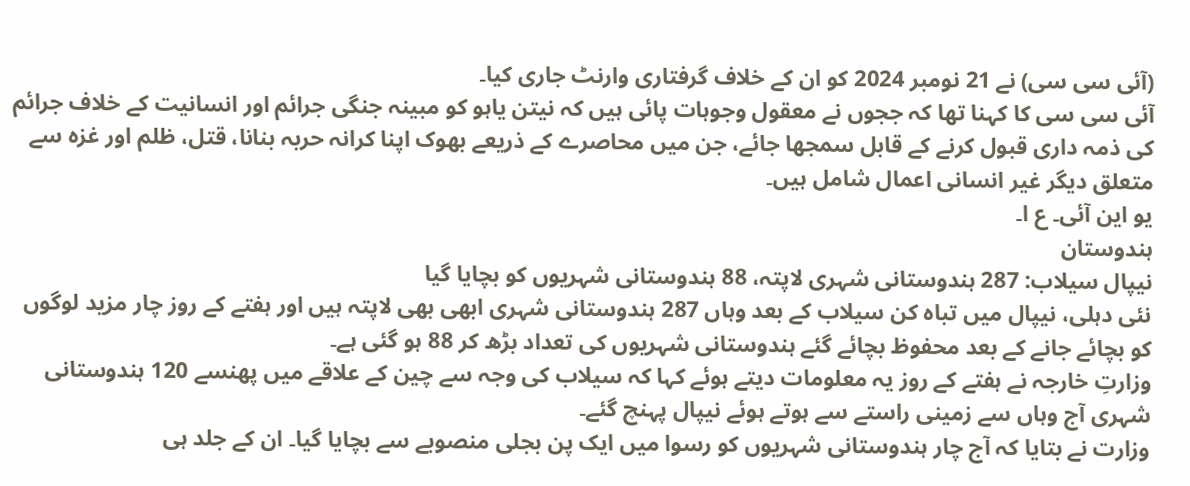(آئی سی سی) نے 21 نومبر 2024 کو ان کے خلاف گرفتاری وارنٹ جاری کیا۔
آئی سی سی کا کہنا تھا کہ ججوں نے معقول وجوہات پائی ہیں کہ نیتن یاہو کو مبینہ جنگی جرائم اور انسانیت کے خلاف جرائم کی ذمہ داری قبول کرنے کے قابل سمجھا جائے، جن میں محاصرے کے ذریعے بھوک اپنا کرانہ حربہ بنانا، قتل، ظلم اور غزہ سے متعلق دیگر غیر انسانی اعمال شامل ہیں۔
یو این آئی۔ ع ا۔
ہندوستان
نیپال سیلاب: 287 ہندوستانی شہری لاپتہ، 88 ہندوستانی شہریوں کو بچایا گیا
نئی دہلی، نیپال میں تباہ کن سیلاب کے بعد وہاں 287 ہندوستانی شہری ابھی بھی لاپتہ ہیں اور ہفتے کے روز چار مزید لوگوں کو بچائے جانے کے بعد محفوظ بچائے گئے ہندوستانی شہریوں کی تعداد بڑھ کر 88 ہو گئی ہے۔
وزارتِ خارجہ نے ہفتے کے روز یہ معلومات دیتے ہوئے کہا کہ سیلاب کی وجہ سے چین کے علاقے میں پھنسے 120 ہندوستانی شہری آج وہاں سے زمینی راستے سے ہوتے ہوئے نیپال پہنچ گئے۔
وزارت نے بتایا کہ آج چار ہندوستانی شہریوں کو رسوا میں ایک پن بجلی منصوبے سے بچایا گیا۔ ان کے جلد ہی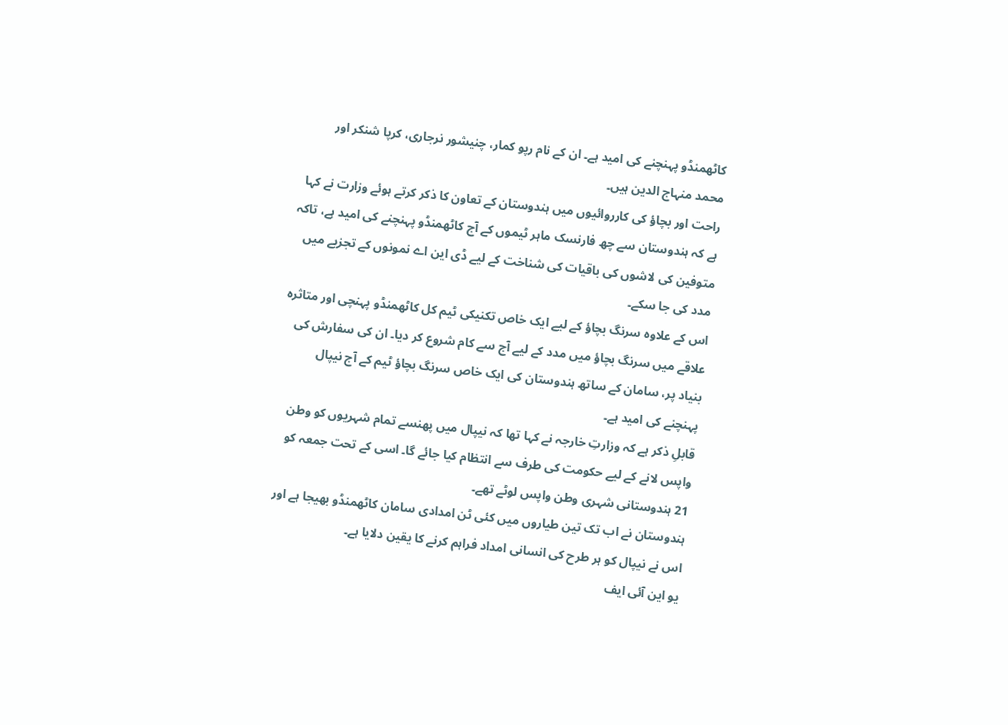کاٹھمنڈو پہنچنے کی امید ہے۔ ان کے نام رپو کمار، چنیشور نرجاری، کرپا شنکر اور محمد منہاج الدین ہیں۔
راحت اور بچاؤ کی کارروائیوں میں ہندوستان کے تعاون کا ذکر کرتے ہوئے وزارت نے کہا ہے کہ ہندوستان سے چھ فارنسک ماہر ٹیموں کے آج کاٹھمنڈو پہنچنے کی امید ہے، تاکہ متوفین کی لاشوں کی باقیات کی شناخت کے لیے ڈی این اے نمونوں کے تجزیے میں مدد کی جا سکے۔
اس کے علاوہ سرنگ بچاؤ کے لیے ایک خاص تکنیکی ٹیم کل کاٹھمنڈو پہنچی اور متاثرہ علاقے میں سرنگ بچاؤ میں مدد کے لیے آج سے کام شروع کر دیا۔ ان کی سفارش کی بنیاد پر، سامان کے ساتھ ہندوستان کی ایک خاص سرنگ بچاؤ ٹیم کے آج نیپال پہنچنے کی امید ہے۔
قابلِ ذکر ہے کہ وزارتِ خارجہ نے کہا تھا کہ نیپال میں پھنسے تمام شہریوں کو وطن واپس لانے کے لیے حکومت کی طرف سے انتظام کیا جائے گا۔ اسی کے تحت جمعہ کو 21 ہندوستانی شہری وطن واپس لوٹے تھے۔
ہندوستان نے اب تک تین طیاروں میں کئی ٹن امدادی سامان کاٹھمنڈو بھیجا ہے اور اس نے نیپال کو ہر طرح کی انسانی امداد فراہم کرنے کا یقین دلایا ہے۔
یو این آئی ایف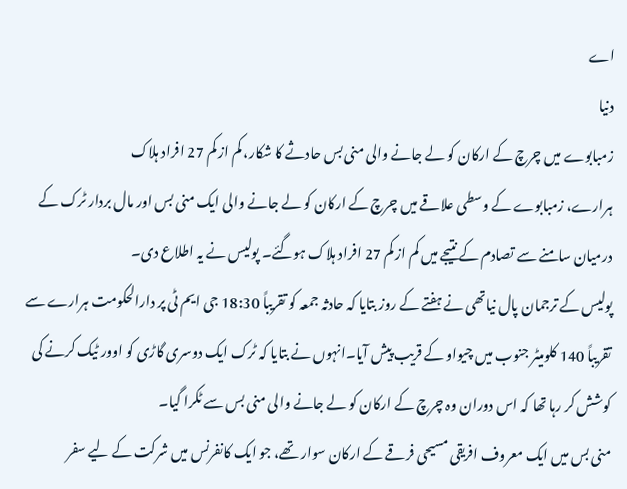اے
دنیا
زمبابوے میں چرچ کے ارکان کو لے جانے والی منی بس حادثے کا شکار، کم از کم 27 افراد ہلاک
ہرارے، زمبابوے کے وسطی علاقے میں چرچ کے ارکان کو لے جانے والی ایک منی بس اور مال بردار ٹرک کے درمیان سامنے سے تصادم کے نتیجے میں کم از کم 27 افراد ہلاک ہوگئے۔ پولیس نے یہ اطلاع دی۔
پولیس کے ترجمان پال نیاتھی نے ہفتے کے روز بتایا کہ حادثہ جمعہ کو تقریباً 18:30 جی ایم ٹی پر دارالحکومت ہرارے سے تقریباً 140 کلومیٹر جنوب میں چیواو کے قریب پیش آیا۔انہوں نے بتایا کہ ٹرک ایک دوسری گاڑی کو اوور ٹیک کرنے کی کوشش کر رہا تھا کہ اس دوران وہ چرچ کے ارکان کو لے جانے والی منی بس سے ٹکرا گیا۔
منی بس میں ایک معروف افریقی مسیحی فرقے کے ارکان سوار تھے، جو ایک کانفرنس میں شرکت کے لیے سفر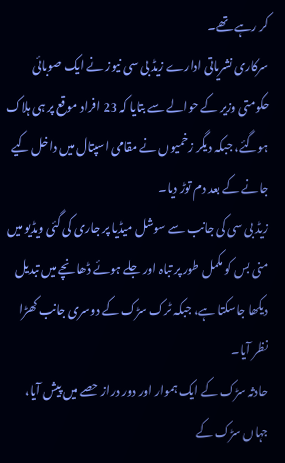کر رہے تھے۔
سرکاری نشریاتی ادارے زیڈ بی سی نیوز نے ایک صوبائی حکومتی وزیر کے حوالے سے بتایا کہ 23 افراد موقع پر ہی ہلاک ہوگئے، جبکہ دیگر زخمیوں نے مقامی اسپتال میں داخل کیے جانے کے بعد دم توڑ دیا۔
زیڈ بی سی کی جانب سے سوشل میڈیا پر جاری کی گئی ویڈیو میں منی بس کو مکمل طور پر تباہ اور جلے ہوئے ڈھانچے میں تبدیل دیکھا جاسکتا ہے، جبکہ ٹرک سڑک کے دوسری جانب کھڑا نظر آیا۔
حادثہ سڑک کے ایک ہموار اور دور دراز حصے میں پیش آیا، جہاں سڑک کے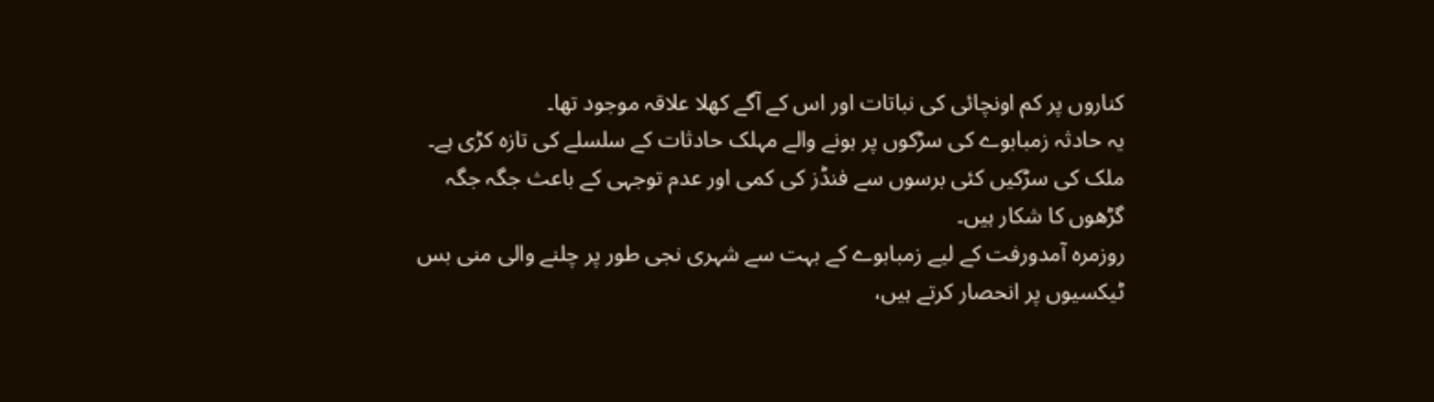کناروں پر کم اونچائی کی نباتات اور اس کے آگے کھلا علاقہ موجود تھا۔
یہ حادثہ زمبابوے کی سڑکوں پر ہونے والے مہلک حادثات کے سلسلے کی تازہ کڑی ہے۔ ملک کی سڑکیں کئی برسوں سے فنڈز کی کمی اور عدم توجہی کے باعث جگہ جگہ گڑھوں کا شکار ہیں۔
روزمرہ آمدورفت کے لیے زمبابوے کے بہت سے شہری نجی طور پر چلنے والی منی بس ٹیکسیوں پر انحصار کرتے ہیں،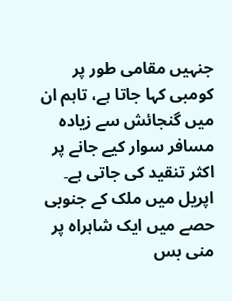جنہیں مقامی طور پر کومبی کہا جاتا ہے، تاہم ان میں گنجائش سے زیادہ مسافر سوار کیے جانے پر اکثر تنقید کی جاتی ہے۔
اپریل میں ملک کے جنوبی حصے میں ایک شاہراہ پر منی بس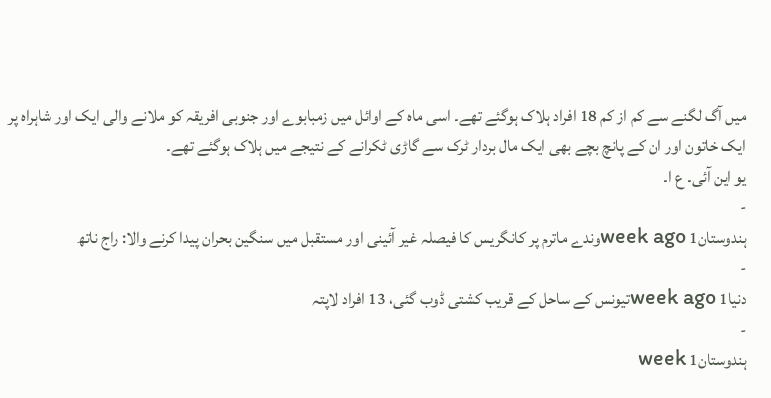میں آگ لگنے سے کم از کم 18 افراد ہلاک ہوگئے تھے۔ اسی ماہ کے اوائل میں زمبابوے اور جنوبی افریقہ کو ملانے والی ایک اور شاہراہ پر ایک خاتون اور ان کے پانچ بچے بھی ایک مال بردار ٹرک سے گاڑی ٹکرانے کے نتیجے میں ہلاک ہوگئے تھے۔
یو این آئی۔ ع ا۔
-
ہندوستان1 week agoوندے ماترم پر کانگریس کا فیصلہ غیر آئینی اور مستقبل میں سنگین بحران پیدا کرنے والا: راج ناتھ
-
دنیا1 week agoتیونس کے ساحل کے قریب کشتی ڈوب گئی، 13 افراد لاپتہ
-
ہندوستان1 week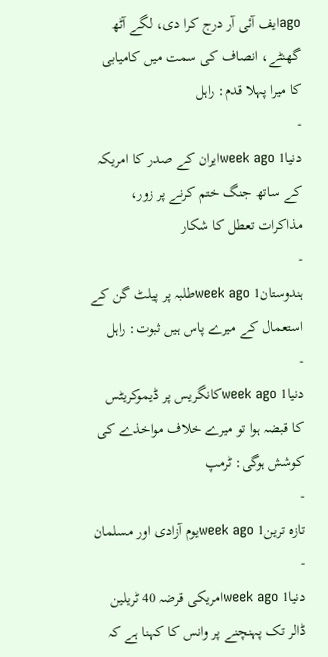agoایف آئی آر درج کرا دی، لگے آٹھ گھنٹے، انصاف کی سمت میں کامیابی کا میرا پہلا قدم: راہل
-
دنیا1 week agoایران کے صدر کا امریکہ کے ساتھ جنگ ختم کرنے پر زور، مذاکرات تعطل کا شکار
-
ہندوستان1 week agoطلبہ پر پیلٹ گن کے استعمال کے میرے پاس ہیں ثبوت: راہل
-
دنیا1 week agoکانگریس پر ڈیموکریٹس کا قبضہ ہوا تو میرے خلاف مواخذے کی کوشش ہوگی: ٹرمپ
-
تازہ ترین1 week agoیوم آزادی اور مسلمان
-
دنیا1 week agoامریکی قرضہ 40 ٹریلین ڈالر تک پہنچنے پر وانس کا کہنا ہے کہ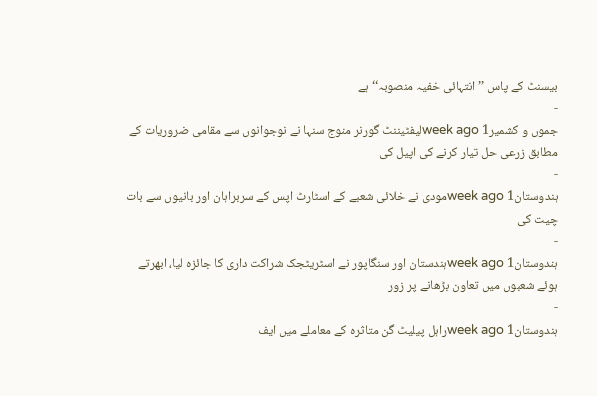بیسنٹ کے پاس ’’انتہائی خفیہ منصوبہ‘‘ ہے
-
جموں و کشمیر1 week agoلیفٹیننٹ گورنر منوج سنہا نے نوجوانوں سے مقامی ضروریات کے مطابق زرعی حل تیار کرنے کی اپیل کی
-
ہندوستان1 week agoمودی نے خلائی شعبے کے اسٹارٹ اپس کے سربراہان اور بانیوں سے بات چیت کی
-
ہندوستان1 week agoہندستان اور سنگاپور نے اسٹریٹجک شراکت داری کا جائزہ لیا، ابھرتے ہوئے شعبوں میں تعاون بڑھانے پر زور
-
ہندوستان1 week agoراہل پیلیٹ گن متاثرہ کے معاملے میں ایف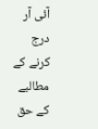آئی آر درج کرنے کے مطالبے کے حق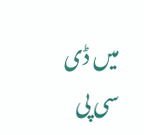میں ڈی سی پی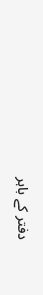دفتر کے باہر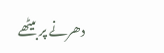دھرنے پر بیٹھے